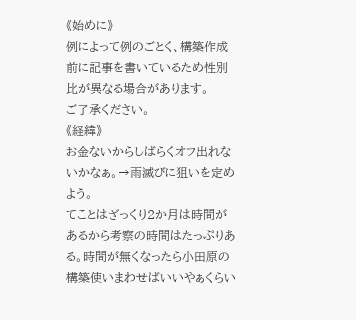《始めに》
例によって例のごとく、構築作成前に記事を書いているため性別比が異なる場合があります。
ご了承ください。
《経緯》
お金ないからしばらくオフ出れないかなぁ。→雨滅びに狙いを定めよう。
てことはざっくり2か月は時間があるから考察の時間はたっぷりある。時間が無くなったら小田原の構築使いまわせばいいやぁくらい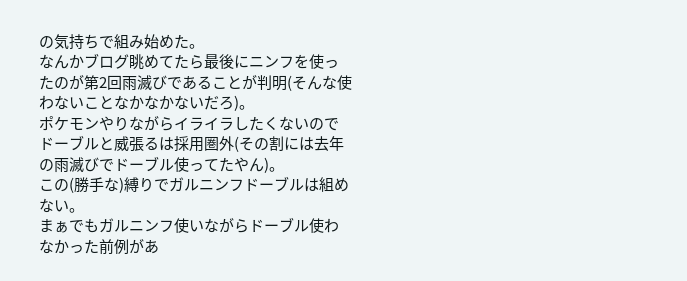の気持ちで組み始めた。
なんかブログ眺めてたら最後にニンフを使ったのが第2回雨滅びであることが判明(そんな使わないことなかなかないだろ)。
ポケモンやりながらイライラしたくないのでドーブルと威張るは採用圏外(その割には去年の雨滅びでドーブル使ってたやん)。
この(勝手な)縛りでガルニンフドーブルは組めない。
まぁでもガルニンフ使いながらドーブル使わなかった前例があ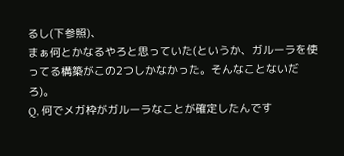るし(下参照)、
まぁ何とかなるやろと思っていた(というか、ガルーラを使ってる構築がこの2つしかなかった。そんなことないだろ)。
Q, 何でメガ枠がガルーラなことが確定したんです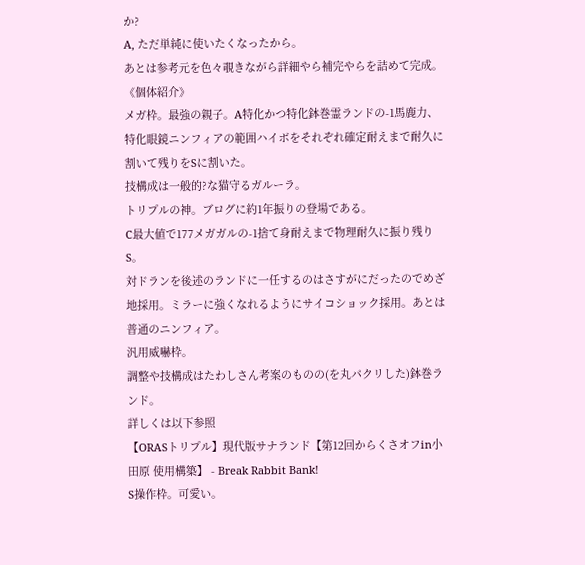か?
A, ただ単純に使いたくなったから。
あとは参考元を色々覗きながら詳細やら補完やらを詰めて完成。
《個体紹介》
メガ枠。最強の親子。A特化かつ特化鉢巻霊ランドの-1馬鹿力、特化眼鏡ニンフィアの範囲ハイボをそれぞれ確定耐えまで耐久に割いて残りをSに割いた。
技構成は一般的?な猫守るガルーラ。
トリプルの神。ブログに約1年振りの登場である。
C最大値で177メガガルの-1捨て身耐えまで物理耐久に振り残りS。
対ドランを後述のランドに一任するのはさすがにだったのでめざ地採用。ミラーに強くなれるようにサイコショック採用。あとは普通のニンフィア。
汎用威嚇枠。
調整や技構成はたわしさん考案のものの(を丸パクリした)鉢巻ランド。
詳しくは以下参照
【ORASトリプル】現代版サナランド【第12回からくさオフin小田原 使用構築】 - Break Rabbit Bank!
S操作枠。可愛い。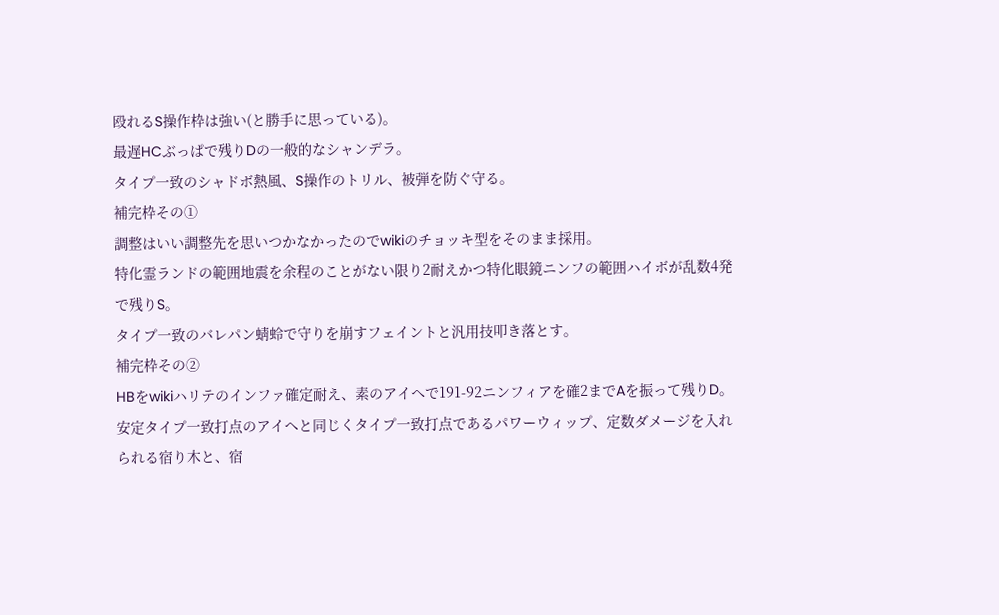殴れるS操作枠は強い(と勝手に思っている)。
最遅HCぶっぱで残りDの一般的なシャンデラ。
タイプ一致のシャドボ熱風、S操作のトリル、被弾を防ぐ守る。
補完枠その①
調整はいい調整先を思いつかなかったのでwikiのチョッキ型をそのまま採用。
特化霊ランドの範囲地震を余程のことがない限り2耐えかつ特化眼鏡ニンフの範囲ハイボが乱数4発で残りS。
タイプ一致のバレパン蜻蛉で守りを崩すフェイントと汎用技叩き落とす。
補完枠その②
HBをwikiハリテのインファ確定耐え、素のアイへで191-92ニンフィアを確2までAを振って残りD。
安定タイプ一致打点のアイへと同じくタイプ一致打点であるパワーウィップ、定数ダメージを入れられる宿り木と、宿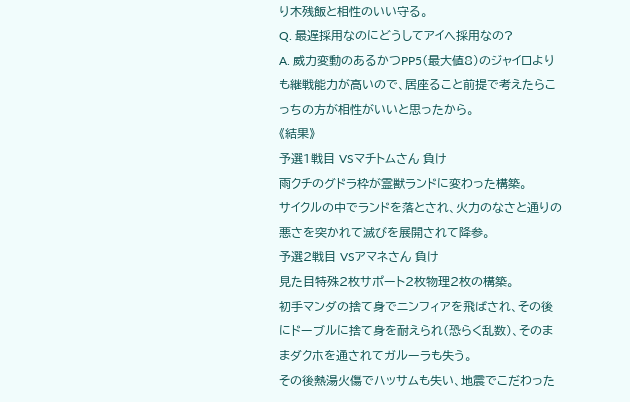り木残飯と相性のいい守る。
Q. 最遅採用なのにどうしてアイへ採用なの?
A. 威力変動のあるかつPP5(最大値8)のジャイロよりも継戦能力が高いので、居座ること前提で考えたらこっちの方が相性がいいと思ったから。
《結果》
予選1戦目 VSマチトムさん 負け
雨クチのグドラ枠が霊獣ランドに変わった構築。
サイクルの中でランドを落とされ、火力のなさと通りの悪さを突かれて滅びを展開されて降参。
予選2戦目 VSアマネさん 負け
見た目特殊2枚サポート2枚物理2枚の構築。
初手マンダの捨て身でニンフィアを飛ばされ、その後にドーブルに捨て身を耐えられ(恐らく乱数)、そのままダクホを通されてガルーラも失う。
その後熱湯火傷でハッサムも失い、地震でこだわった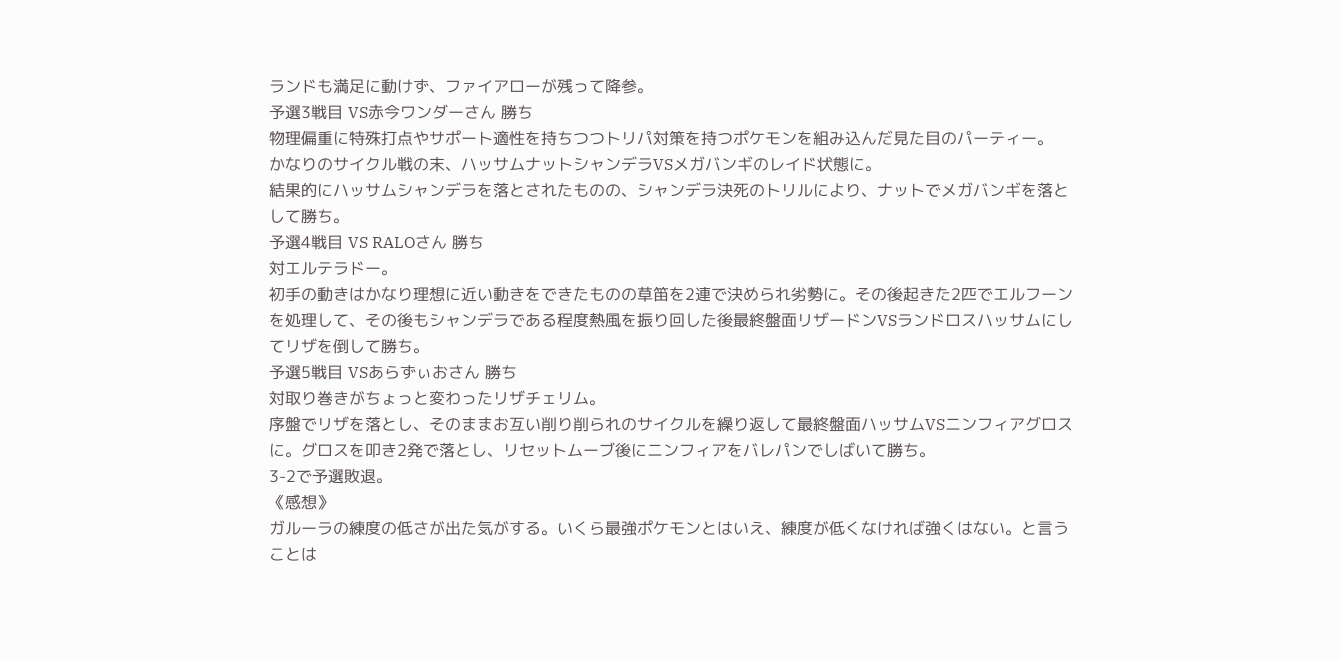ランドも満足に動けず、ファイアローが残って降参。
予選3戦目 VS赤今ワンダーさん 勝ち
物理偏重に特殊打点やサポート適性を持ちつつトリパ対策を持つポケモンを組み込んだ見た目のパーティー。
かなりのサイクル戦の末、ハッサムナットシャンデラVSメガバンギのレイド状態に。
結果的にハッサムシャンデラを落とされたものの、シャンデラ決死のトリルにより、ナットでメガバンギを落として勝ち。
予選4戦目 VS RALOさん 勝ち
対エルテラドー。
初手の動きはかなり理想に近い動きをできたものの草笛を2連で決められ劣勢に。その後起きた2匹でエルフーンを処理して、その後もシャンデラである程度熱風を振り回した後最終盤面リザードンVSランドロスハッサムにしてリザを倒して勝ち。
予選5戦目 VSあらずぃおさん 勝ち
対取り巻きがちょっと変わったリザチェリム。
序盤でリザを落とし、そのままお互い削り削られのサイクルを繰り返して最終盤面ハッサムVSニンフィアグロスに。グロスを叩き2発で落とし、リセットムーブ後にニンフィアをバレパンでしばいて勝ち。
3-2で予選敗退。
《感想》
ガルーラの練度の低さが出た気がする。いくら最強ポケモンとはいえ、練度が低くなければ強くはない。と言うことは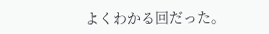よくわかる回だった。